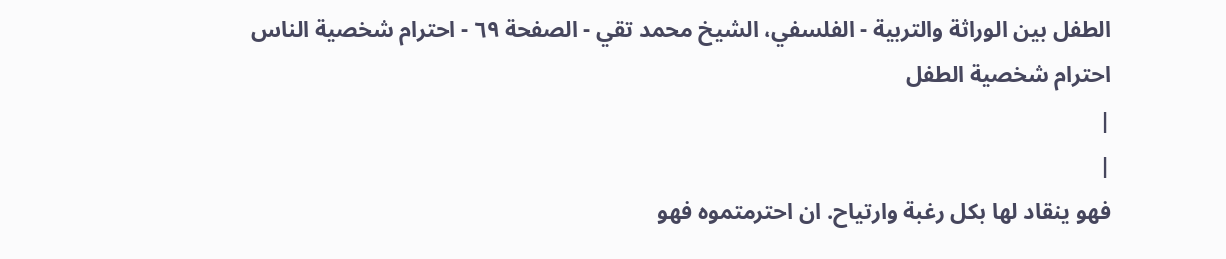الطفل بين الوراثة والتربية - الفلسفي، الشيخ محمد تقي - الصفحة ٦٩ - احترام شخصية الناس احترام شخصية الطفل
|
|
فهو ينقاد لها بكل رغبة وارتياح. ان احترمتموه فهو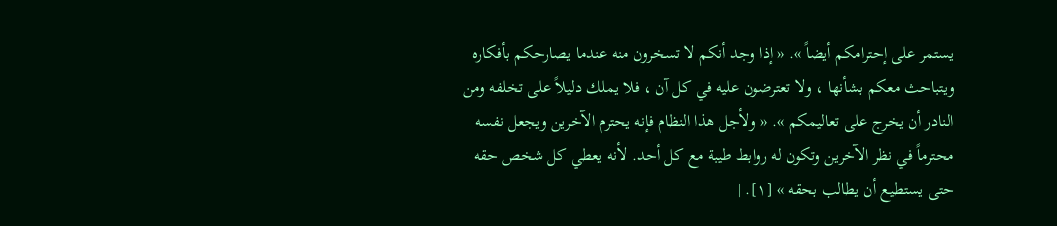يستمر على إحترامكم أيضاً ». « إذا وجد أنكم لا تسخرون منه عندما يصارحكم بأفكاره ويتباحث معكم بشأنها ، ولا تعترضون عليه في كل آن ، فلا يملك دليلاً على تخلفه ومن النادر أن يخرج على تعاليمكم ». « ولأجل هذا النظام فإنه يحترم الآخرين ويجعل نفسه محترماً في نظر الآخرين وتكون له روابط طيبة مع كل أحد. لأنه يعطي كل شخص حقه حتى يستطيع أن يطالب بحقه » [١]. |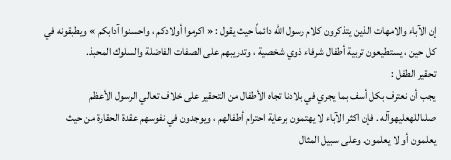إن الآباء والامهات الذين يتذكرون كلام رسول الله دائماً حيث يقول : « اكرموا أولادكم ، واحسنوا آدابكم » ويطبقونه في كل حين ، يستطيعون تربية أطفال شرفاء ذوي شخصية ، وتدريبهم على الصفات الفاضلة والسلوك المحبذ.
تحقير الطفل :
يجب أن نعترف بكل أسف بما يجري في بلادنا تجاه الأطفال من التحقير على خلاف تعالي الرسول الأعظم صلىاللهعليهوآله . فإن اكثر الآباء لا يهتمون برعاية احترام أطفالهم ، ويوجدون في نفوسهم عقدة الحقارة من حيث يعلمون أو لا يعلمون. وعلى سبيل المثال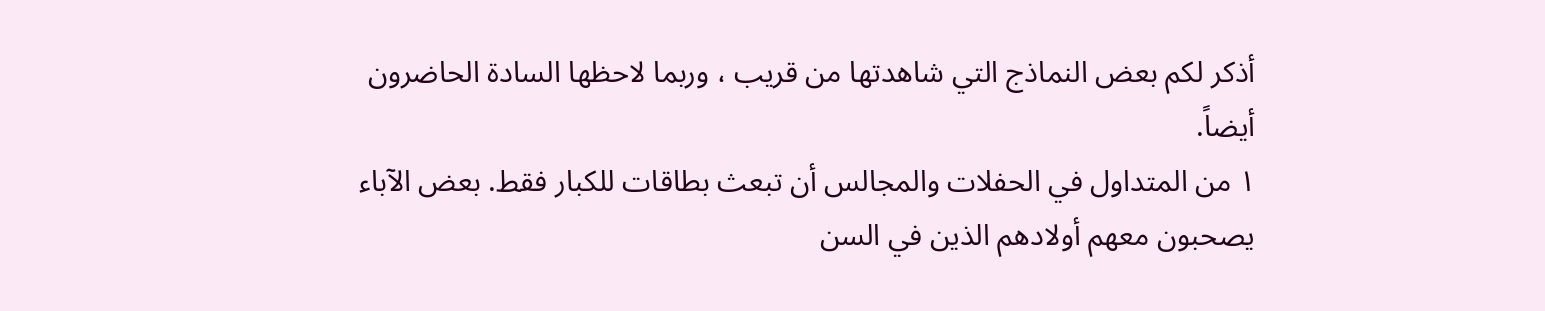أذكر لكم بعض النماذج التي شاهدتها من قريب ، وربما لاحظها السادة الحاضرون أيضاً.
١ من المتداول في الحفلات والمجالس أن تبعث بطاقات للكبار فقط. بعض الآباء يصحبون معهم أولادهم الذين في السن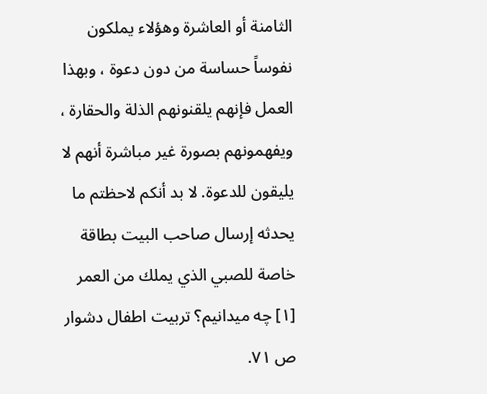الثامنة أو العاشرة وهؤلاء يملكون نفوساً حساسة من دون دعوة ، وبهذا العمل فإنهم يلقنونهم الذلة والحقارة ، ويفهمونهم بصورة غير مباشرة أنهم لا يليقون للدعوة. لا بد أنكم لاحظتم ما يحدثه إرسال صاحب البيت بطاقة خاصة للصبي الذي يملك من العمر
[١] چه ميدانيم؟ تربيت اطفال دشوار ص ٧١.